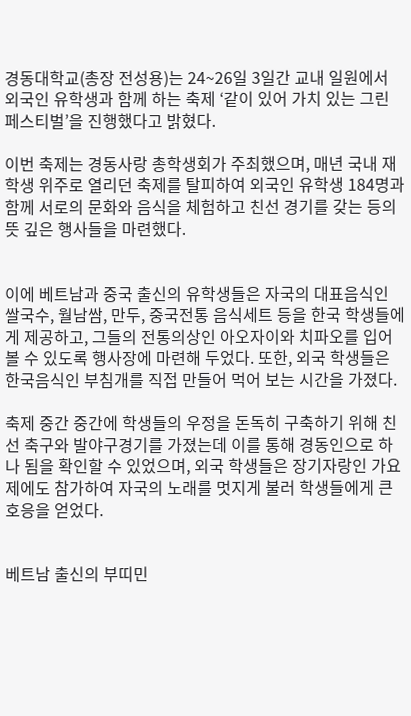경동대학교(총장 전성용)는 24~26일 3일간 교내 일원에서 외국인 유학생과 함께 하는 축제 ‘같이 있어 가치 있는 그린 페스티벌’을 진행했다고 밝혔다.

이번 축제는 경동사랑 총학생회가 주최했으며, 매년 국내 재학생 위주로 열리던 축제를 탈피하여 외국인 유학생 184명과 함께 서로의 문화와 음식을 체험하고 친선 경기를 갖는 등의 뜻 깊은 행사들을 마련했다.


이에 베트남과 중국 출신의 유학생들은 자국의 대표음식인 쌀국수, 월남쌈, 만두, 중국전통 음식세트 등을 한국 학생들에게 제공하고, 그들의 전통의상인 아오자이와 치파오를 입어볼 수 있도록 행사장에 마련해 두었다. 또한, 외국 학생들은 한국음식인 부침개를 직접 만들어 먹어 보는 시간을 가졌다.

축제 중간 중간에 학생들의 우정을 돈독히 구축하기 위해 친선 축구와 발야구경기를 가졌는데 이를 통해 경동인으로 하나 됨을 확인할 수 있었으며, 외국 학생들은 장기자랑인 가요제에도 참가하여 자국의 노래를 멋지게 불러 학생들에게 큰 호응을 얻었다.


베트남 출신의 부띠민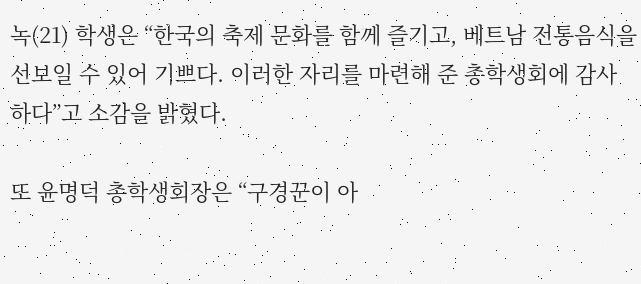녹(21) 학생은 “한국의 축제 문화를 함께 즐기고, 베트남 전통음식을 선보일 수 있어 기쁘다. 이러한 자리를 마련해 준 총학생회에 감사하다”고 소감을 밝혔다.

또 윤명덕 총학생회장은 “구경꾼이 아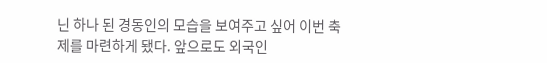닌 하나 된 경동인의 모습을 보여주고 싶어 이번 축제를 마련하게 됐다. 앞으로도 외국인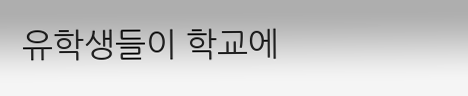유학생들이 학교에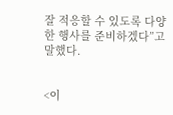잘 적응할 수 있도록 다양한 행사를 준비하겠다”고 말했다.


<이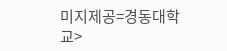미지제공=경동대학교>